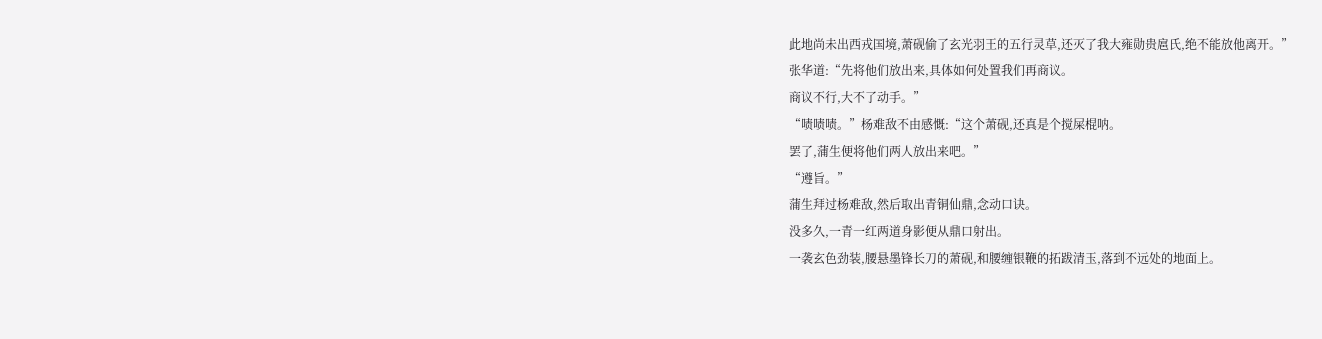此地尚未出西戎国境,萧砚偷了玄光羽王的五行灵草,还灭了我大雍勋贵扈氏,绝不能放他离开。”
张华道:“先将他们放出来,具体如何处置我们再商议。
商议不行,大不了动手。”
“啧啧啧。”杨难敌不由感慨:“这个萧砚,还真是个搅屎棍呐。
罢了,蒲生便将他们两人放出来吧。”
“遵旨。”
蒲生拜过杨难敌,然后取出青铜仙鼎,念动口诀。
没多久,一青一红两道身影便从鼎口射出。
一袭玄色劲装,腰悬墨锋长刀的萧砚,和腰缠银鞭的拓跋清玉,落到不远处的地面上。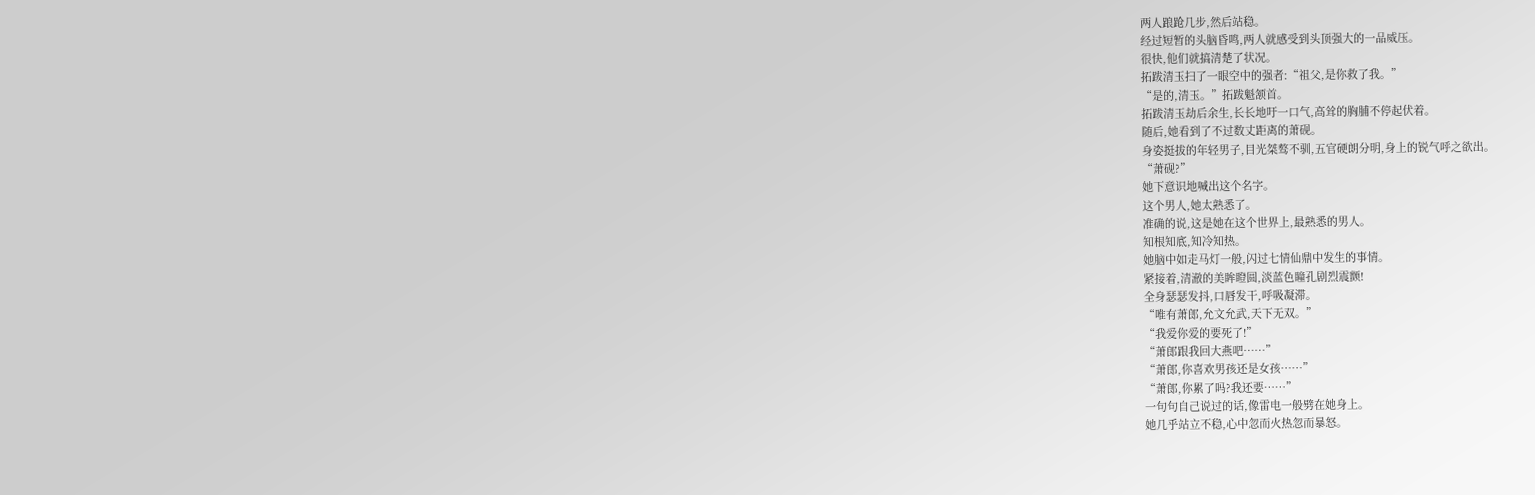两人踉跄几步,然后站稳。
经过短暂的头脑昏鸣,两人就感受到头顶强大的一品威压。
很快,他们就搞清楚了状况。
拓跋清玉扫了一眼空中的强者:“祖父,是你救了我。”
“是的,清玉。”拓跋魁颔首。
拓跋清玉劫后余生,长长地吁一口气,高耸的胸脯不停起伏着。
随后,她看到了不过数丈距离的萧砚。
身姿挺拔的年轻男子,目光桀骜不驯,五官硬朗分明,身上的锐气呼之欲出。
“萧砚?”
她下意识地喊出这个名字。
这个男人,她太熟悉了。
准确的说,这是她在这个世界上,最熟悉的男人。
知根知底,知冷知热。
她脑中如走马灯一般,闪过七情仙鼎中发生的事情。
紧接着,清澈的美眸瞪圆,淡蓝色瞳孔剧烈震颤!
全身瑟瑟发抖,口唇发干,呼吸凝滞。
“唯有萧郎,允文允武,天下无双。”
“我爱你爱的要死了!”
“萧郎跟我回大燕吧……”
“萧郎,你喜欢男孩还是女孩……”
“萧郎,你累了吗?我还要……”
一句句自己说过的话,像雷电一般劈在她身上。
她几乎站立不稳,心中忽而火热忽而暴怒。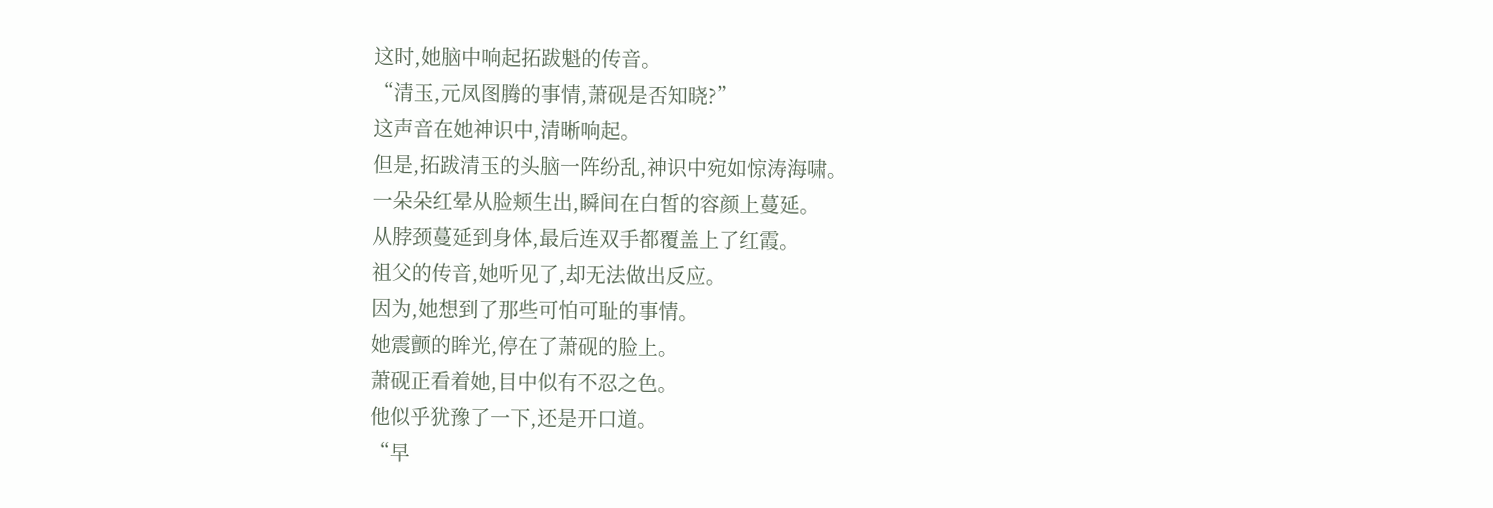这时,她脑中响起拓跋魁的传音。
“清玉,元凤图腾的事情,萧砚是否知晓?”
这声音在她神识中,清晰响起。
但是,拓跋清玉的头脑一阵纷乱,神识中宛如惊涛海啸。
一朵朵红晕从脸颊生出,瞬间在白皙的容颜上蔓延。
从脖颈蔓延到身体,最后连双手都覆盖上了红霞。
祖父的传音,她听见了,却无法做出反应。
因为,她想到了那些可怕可耻的事情。
她震颤的眸光,停在了萧砚的脸上。
萧砚正看着她,目中似有不忍之色。
他似乎犹豫了一下,还是开口道。
“早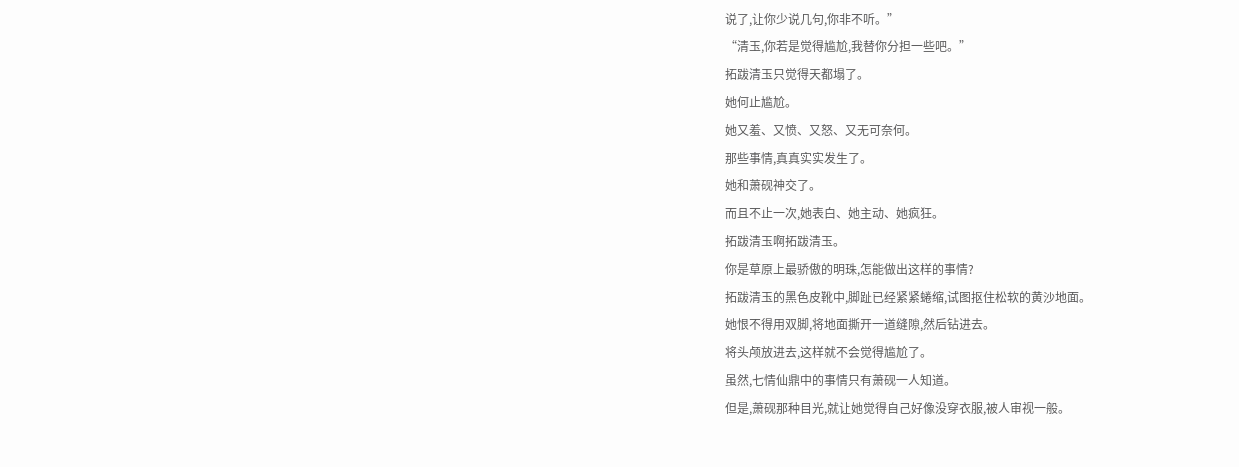说了,让你少说几句,你非不听。”
“清玉,你若是觉得尴尬,我替你分担一些吧。”
拓跋清玉只觉得天都塌了。
她何止尴尬。
她又羞、又愤、又怒、又无可奈何。
那些事情,真真实实发生了。
她和萧砚神交了。
而且不止一次,她表白、她主动、她疯狂。
拓跋清玉啊拓跋清玉。
你是草原上最骄傲的明珠,怎能做出这样的事情?
拓跋清玉的黑色皮靴中,脚趾已经紧紧蜷缩,试图抠住松软的黄沙地面。
她恨不得用双脚,将地面撕开一道缝隙,然后钻进去。
将头颅放进去,这样就不会觉得尴尬了。
虽然,七情仙鼎中的事情只有萧砚一人知道。
但是,萧砚那种目光,就让她觉得自己好像没穿衣服,被人审视一般。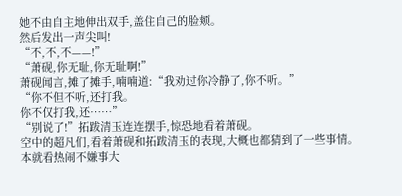她不由自主地伸出双手,盖住自己的脸颊。
然后发出一声尖叫!
“不,不,不——!”
“萧砚,你无耻,你无耻啊!”
萧砚闻言,摊了摊手,喃喃道:“我劝过你冷静了,你不听。”
“你不但不听,还打我。
你不仅打我,还……”
“别说了!”拓跋清玉连连摆手,惊恐地看着萧砚。
空中的超凡们,看着萧砚和拓跋清玉的表现,大概也都猜到了一些事情。
本就看热闹不嫌事大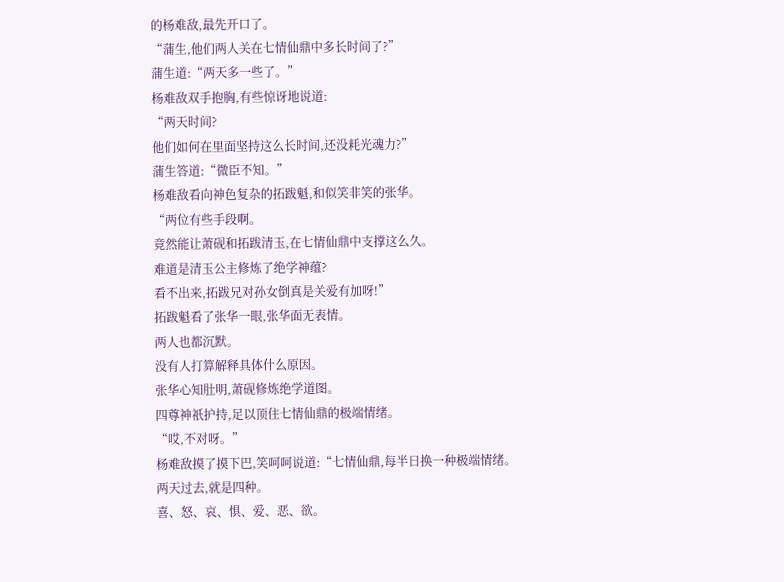的杨难敌,最先开口了。
“蒲生,他们两人关在七情仙鼎中多长时间了?”
蒲生道:“两天多一些了。”
杨难敌双手抱胸,有些惊讶地说道:
“两天时间?
他们如何在里面坚持这么长时间,还没耗光魂力?”
蒲生答道:“微臣不知。”
杨难敌看向神色复杂的拓跋魁,和似笑非笑的张华。
“两位有些手段啊。
竟然能让萧砚和拓跋清玉,在七情仙鼎中支撑这么久。
难道是清玉公主修炼了绝学神蕴?
看不出来,拓跋兄对孙女倒真是关爱有加呀!”
拓跋魁看了张华一眼,张华面无表情。
两人也都沉默。
没有人打算解释具体什么原因。
张华心知肚明,萧砚修炼绝学道图。
四尊神祇护持,足以顶住七情仙鼎的极端情绪。
“哎,不对呀。”
杨难敌摸了摸下巴,笑呵呵说道:“七情仙鼎,每半日换一种极端情绪。
两天过去,就是四种。
喜、怒、哀、惧、爱、恶、欲。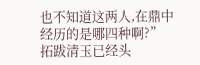也不知道这两人,在鼎中经历的是哪四种啊?”
拓跋清玉已经头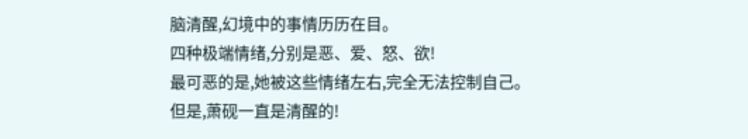脑清醒,幻境中的事情历历在目。
四种极端情绪,分别是恶、爱、怒、欲!
最可恶的是,她被这些情绪左右,完全无法控制自己。
但是,萧砚一直是清醒的!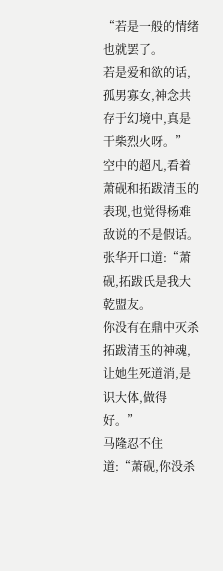“若是一般的情绪也就罢了。
若是爱和欲的话,孤男寡女,神念共存于幻境中,真是干柴烈火呀。”
空中的超凡,看着萧砚和拓跋清玉的表现,也觉得杨难敌说的不是假话。
张华开口道:“萧砚,拓跋氏是我大乾盟友。
你没有在鼎中灭杀拓跋清玉的神魂,让她生死道消,是识大体,做得好。”
马隆忍不住道:“萧砚,你没杀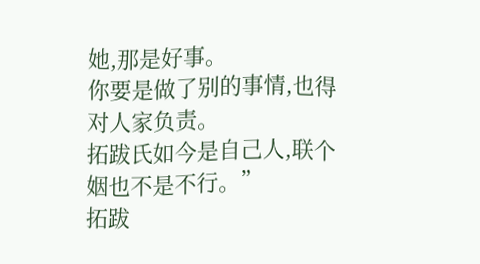她,那是好事。
你要是做了别的事情,也得对人家负责。
拓跋氏如今是自己人,联个姻也不是不行。”
拓跋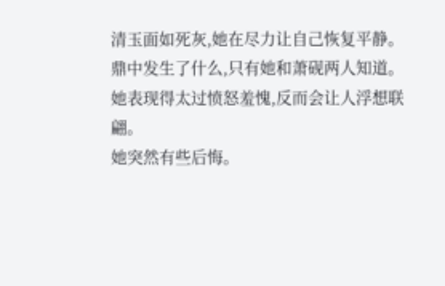清玉面如死灰,她在尽力让自己恢复平静。
鼎中发生了什么,只有她和萧砚两人知道。
她表现得太过愤怒羞愧,反而会让人浮想联翩。
她突然有些后悔。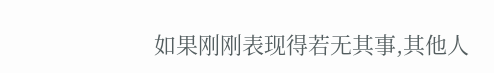如果刚刚表现得若无其事,其他人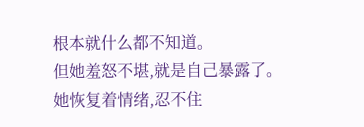根本就什么都不知道。
但她羞怒不堪,就是自己暴露了。
她恢复着情绪,忍不住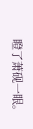瞪了萧砚一眼。